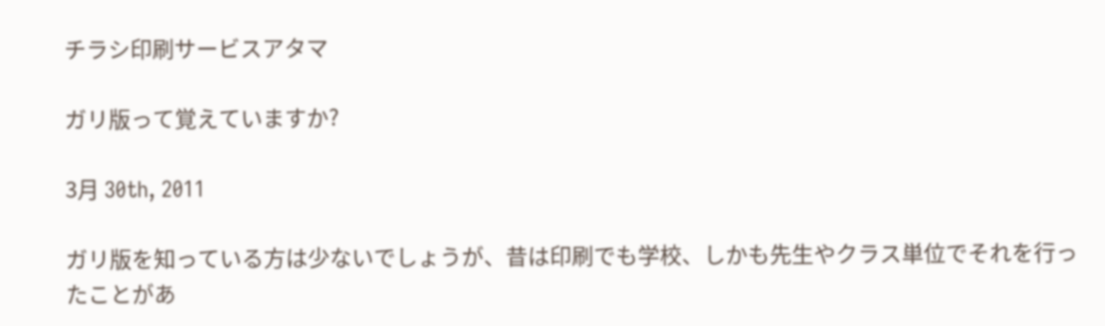チラシ印刷サービスアタマ

ガリ版って覚えていますか?

3月 30th, 2011

ガリ版を知っている方は少ないでしょうが、昔は印刷でも学校、しかも先生やクラス単位でそれを行ったことがあ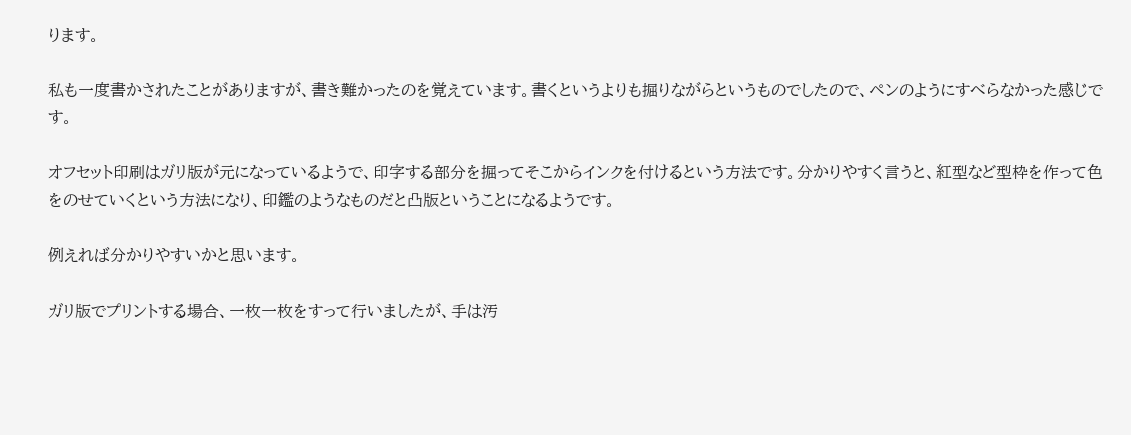ります。

私も一度書かされたことがありますが、書き難かったのを覚えています。書くというよりも掘りながらというものでしたので、ペンのようにすべらなかった感じです。

オフセット印刷はガリ版が元になっているようで、印字する部分を掘ってそこからインクを付けるという方法です。分かりやすく言うと、紅型など型枠を作って色をのせていくという方法になり、印鑑のようなものだと凸版ということになるようです。

例えれば分かりやすいかと思います。

ガリ版でプリントする場合、一枚一枚をすって行いましたが、手は汚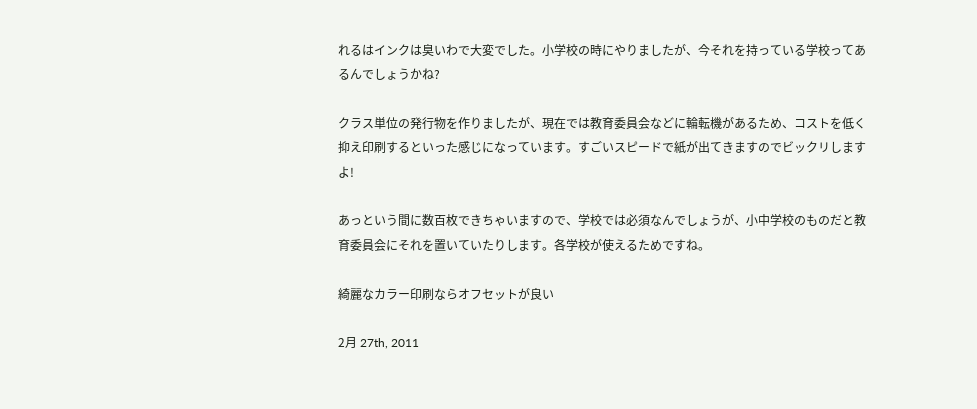れるはインクは臭いわで大変でした。小学校の時にやりましたが、今それを持っている学校ってあるんでしょうかね?

クラス単位の発行物を作りましたが、現在では教育委員会などに輪転機があるため、コストを低く抑え印刷するといった感じになっています。すごいスピードで紙が出てきますのでビックリしますよ!

あっという間に数百枚できちゃいますので、学校では必須なんでしょうが、小中学校のものだと教育委員会にそれを置いていたりします。各学校が使えるためですね。

綺麗なカラー印刷ならオフセットが良い

2月 27th, 2011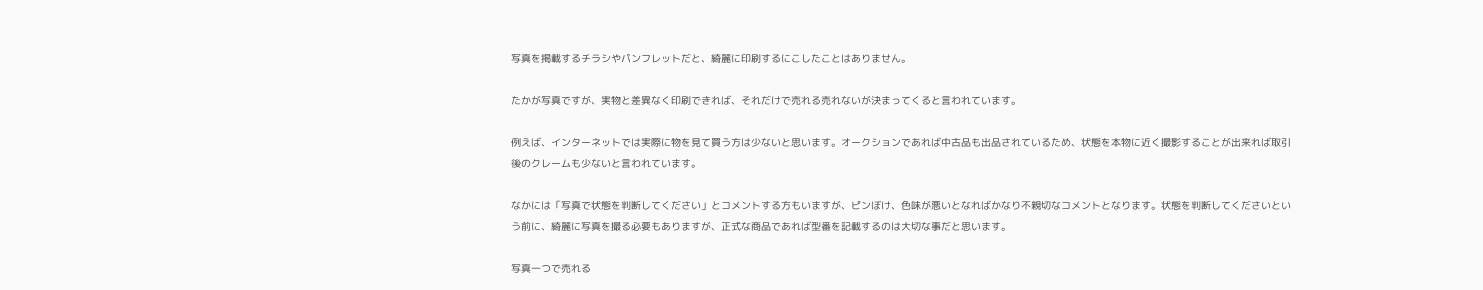写真を掲載するチラシやパンフレットだと、綺麗に印刷するにこしたことはありません。

たかが写真ですが、実物と差異なく印刷できれば、それだけで売れる売れないが決まってくると言われています。

例えば、インターネットでは実際に物を見て買う方は少ないと思います。オークションであれば中古品も出品されているため、状態を本物に近く撮影することが出来れば取引後のクレームも少ないと言われています。

なかには「写真で状態を判断してください」とコメントする方もいますが、ピンぼけ、色味が悪いとなればかなり不親切なコメントとなります。状態を判断してくださいという前に、綺麗に写真を撮る必要もありますが、正式な商品であれば型番を記載するのは大切な事だと思います。

写真一つで売れる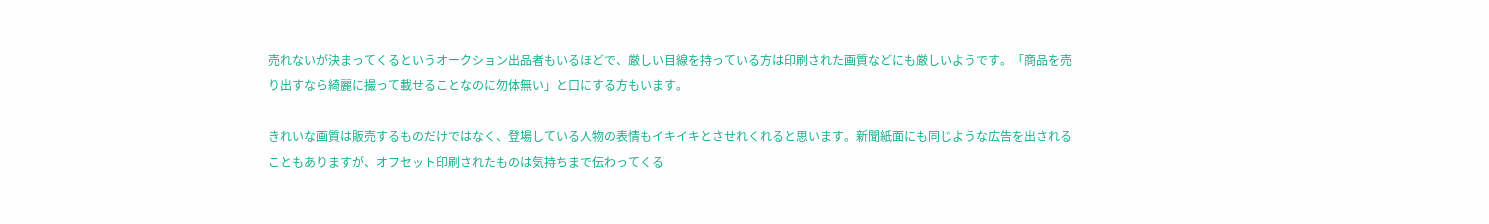売れないが決まってくるというオークション出品者もいるほどで、厳しい目線を持っている方は印刷された画質などにも厳しいようです。「商品を売り出すなら綺麗に撮って載せることなのに勿体無い」と口にする方もいます。

きれいな画質は販売するものだけではなく、登場している人物の表情もイキイキとさせれくれると思います。新聞紙面にも同じような広告を出されることもありますが、オフセット印刷されたものは気持ちまで伝わってくる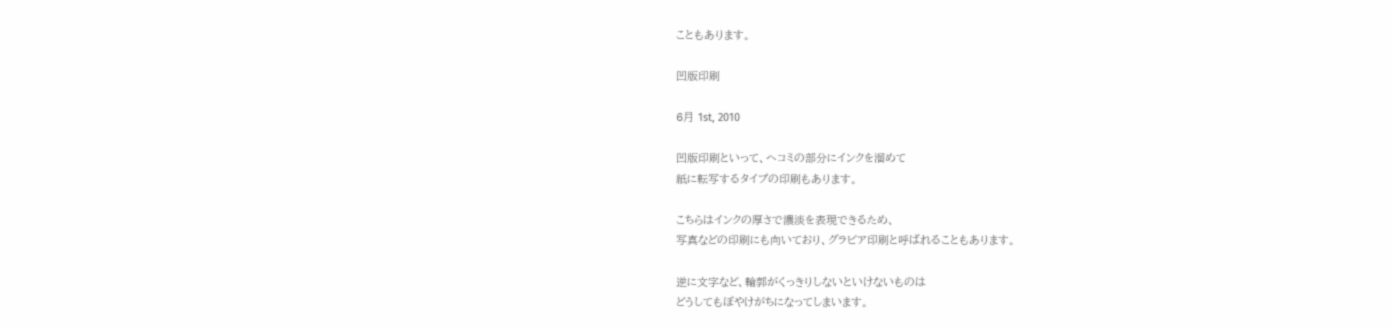こともあります。

凹版印刷

6月 1st, 2010

凹版印刷といって、ヘコミの部分にインクを溜めて
紙に転写するタイプの印刷もあります。

こちらはインクの厚さで濃淡を表現できるため、
写真などの印刷にも向いており、グラビア印刷と呼ばれることもあります。

逆に文字など、輪郭がくっきりしないといけないものは
どうしてもぼやけがちになってしまいます。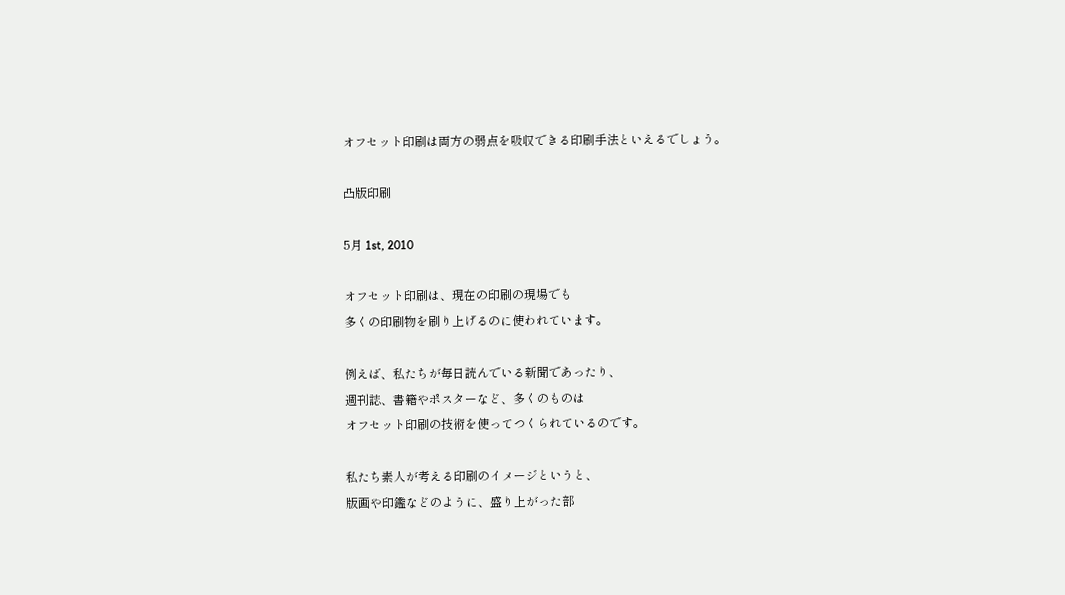オフセット印刷は両方の弱点を吸収できる印刷手法といえるでしょう。

凸版印刷

5月 1st, 2010

オフセット印刷は、現在の印刷の現場でも
多くの印刷物を刷り上げるのに使われています。

例えば、私たちが毎日読んでいる新聞であったり、
週刊誌、書籍やポスターなど、多くのものは
オフセット印刷の技術を使ってつくられているのです。

私たち素人が考える印刷のイメージというと、
版画や印鑑などのように、盛り上がった部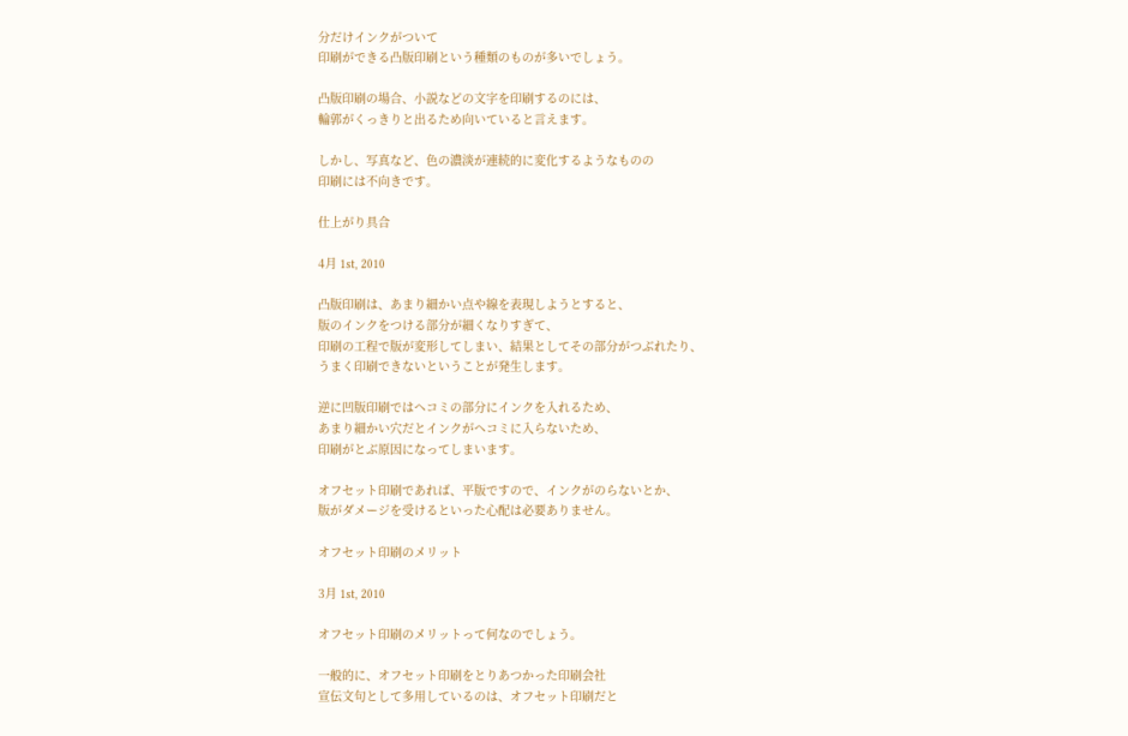分だけインクがついて
印刷ができる凸版印刷という種類のものが多いでしょう。

凸版印刷の場合、小説などの文字を印刷するのには、
輪郭がくっきりと出るため向いていると言えます。

しかし、写真など、色の濃淡が連続的に変化するようなものの
印刷には不向きです。

仕上がり具合

4月 1st, 2010

凸版印刷は、あまり細かい点や線を表現しようとすると、
版のインクをつける部分が細くなりすぎて、
印刷の工程で版が変形してしまい、結果としてその部分がつぶれたり、
うまく印刷できないということが発生します。

逆に凹版印刷ではヘコミの部分にインクを入れるため、
あまり細かい穴だとインクがヘコミに入らないため、
印刷がとぶ原因になってしまいます。

オフセット印刷であれば、平版ですので、インクがのらないとか、
版がダメージを受けるといった心配は必要ありません。

オフセット印刷のメリット

3月 1st, 2010

オフセット印刷のメリットって何なのでしょう。

一般的に、オフセット印刷をとりあつかった印刷会社
宣伝文句として多用しているのは、オフセット印刷だと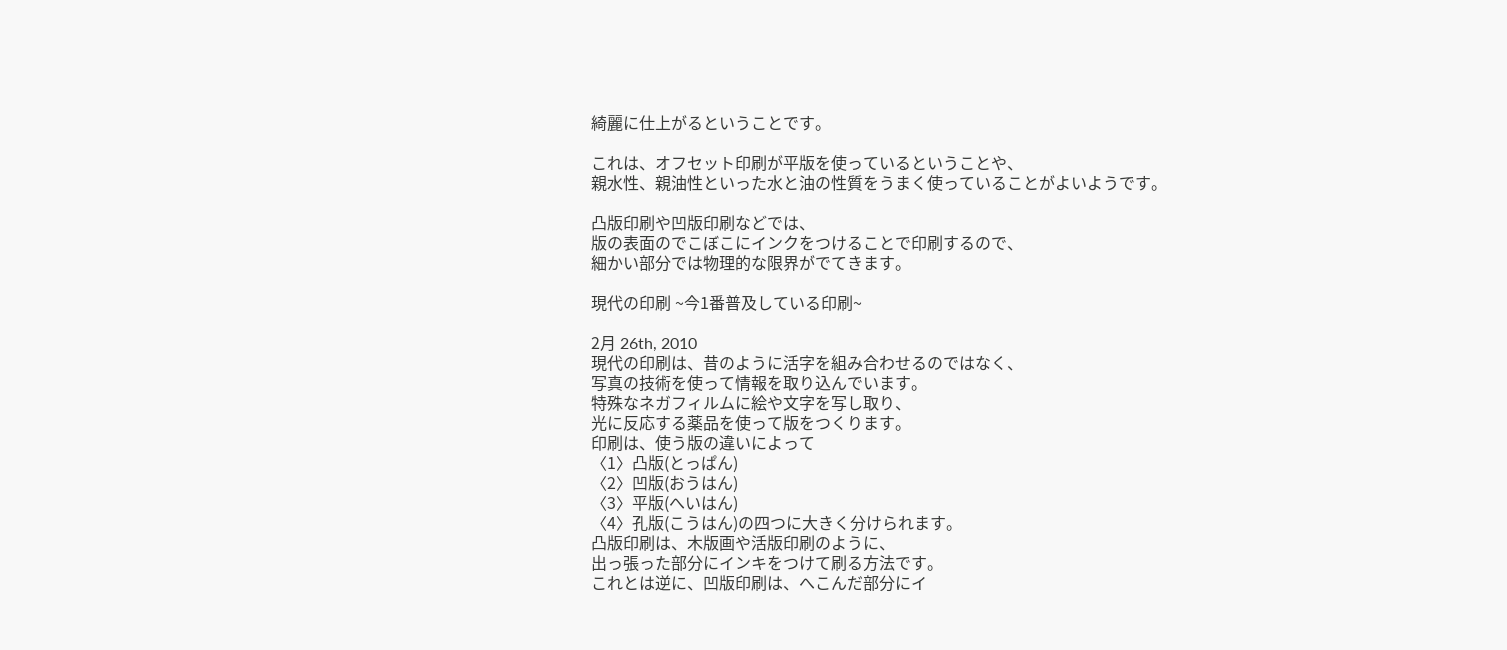綺麗に仕上がるということです。

これは、オフセット印刷が平版を使っているということや、
親水性、親油性といった水と油の性質をうまく使っていることがよいようです。

凸版印刷や凹版印刷などでは、
版の表面のでこぼこにインクをつけることで印刷するので、
細かい部分では物理的な限界がでてきます。

現代の印刷 ~今1番普及している印刷~

2月 26th, 2010
現代の印刷は、昔のように活字を組み合わせるのではなく、
写真の技術を使って情報を取り込んでいます。
特殊なネガフィルムに絵や文字を写し取り、
光に反応する薬品を使って版をつくります。
印刷は、使う版の違いによって
〈1〉凸版(とっぱん)
〈2〉凹版(おうはん)
〈3〉平版(へいはん)
〈4〉孔版(こうはん)の四つに大きく分けられます。
凸版印刷は、木版画や活版印刷のように、
出っ張った部分にインキをつけて刷る方法です。
これとは逆に、凹版印刷は、へこんだ部分にイ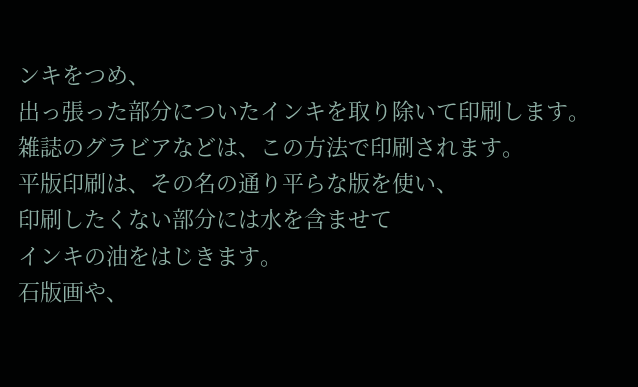ンキをつめ、
出っ張った部分についたインキを取り除いて印刷します。
雑誌のグラビアなどは、この方法で印刷されます。
平版印刷は、その名の通り平らな版を使い、
印刷したくない部分には水を含ませて
インキの油をはじきます。
石版画や、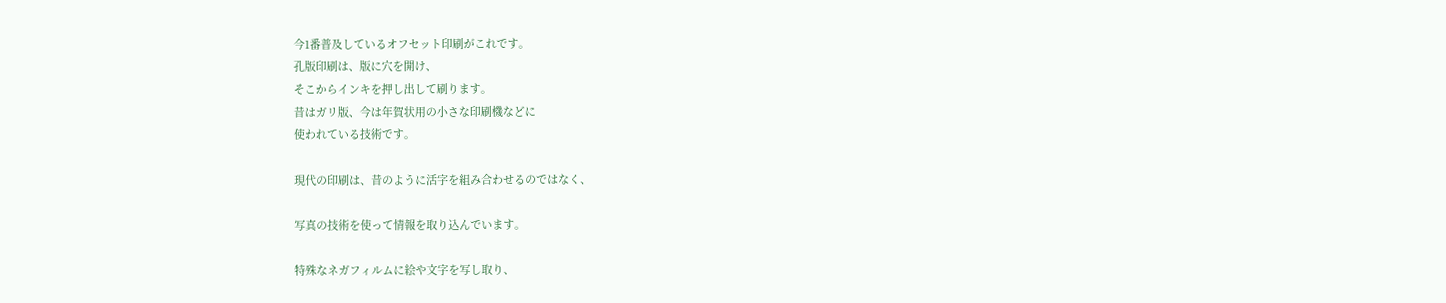今1番普及しているオフセット印刷がこれです。
孔版印刷は、版に穴を開け、
そこからインキを押し出して刷ります。
昔はガリ版、今は年賀状用の小さな印刷機などに
使われている技術です。

現代の印刷は、昔のように活字を組み合わせるのではなく、

写真の技術を使って情報を取り込んでいます。

特殊なネガフィルムに絵や文字を写し取り、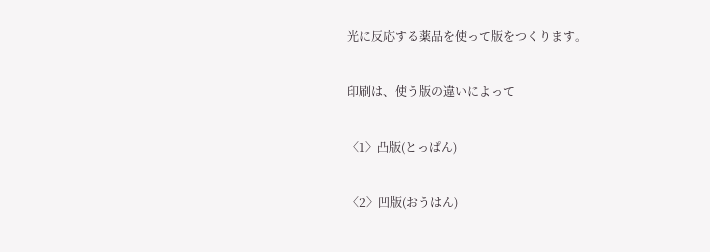光に反応する薬品を使って版をつくります。

印刷は、使う版の違いによって

〈1〉凸版(とっぱん)

〈2〉凹版(おうはん)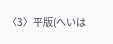〈3〉平版(へいは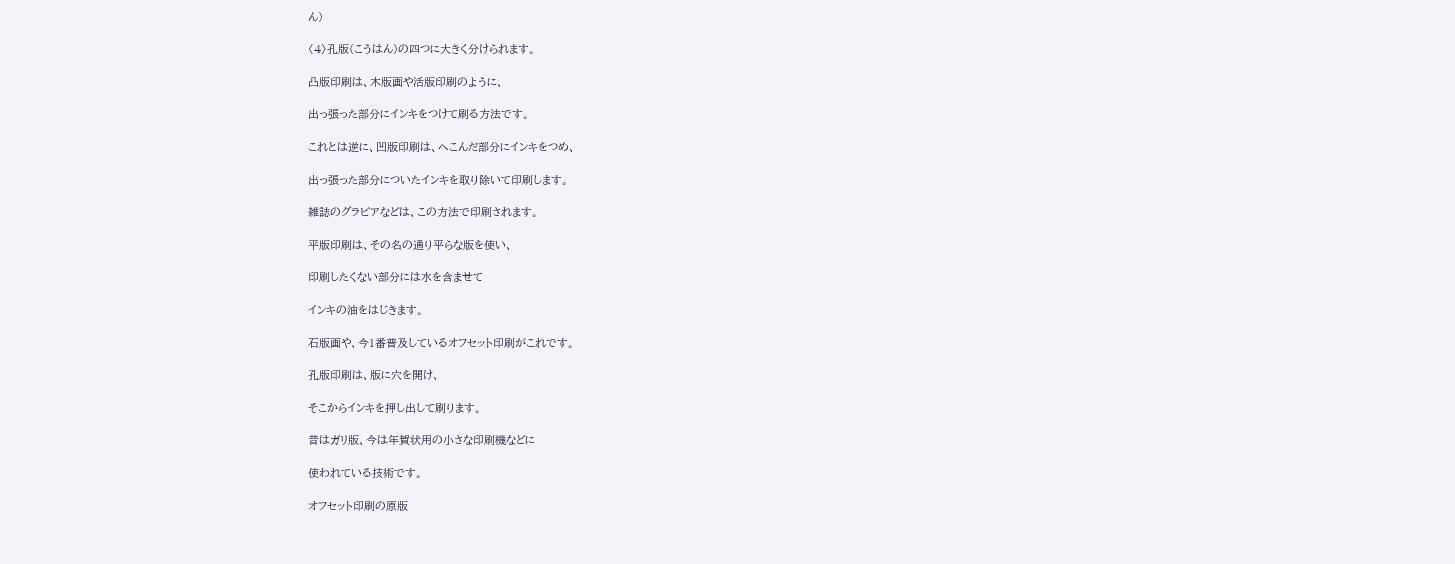ん)

〈4〉孔版(こうはん)の四つに大きく分けられます。

凸版印刷は、木版画や活版印刷のように、

出っ張った部分にインキをつけて刷る方法です。

これとは逆に、凹版印刷は、へこんだ部分にインキをつめ、

出っ張った部分についたインキを取り除いて印刷します。

雑誌のグラビアなどは、この方法で印刷されます。

平版印刷は、その名の通り平らな版を使い、

印刷したくない部分には水を含ませて

インキの油をはじきます。

石版画や、今1番普及しているオフセット印刷がこれです。

孔版印刷は、版に穴を開け、

そこからインキを押し出して刷ります。

昔はガリ版、今は年賀状用の小さな印刷機などに

使われている技術です。

オフセット印刷の原版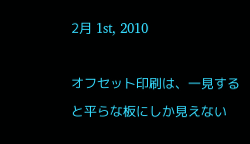2月 1st, 2010

オフセット印刷は、一見すると平らな板にしか見えない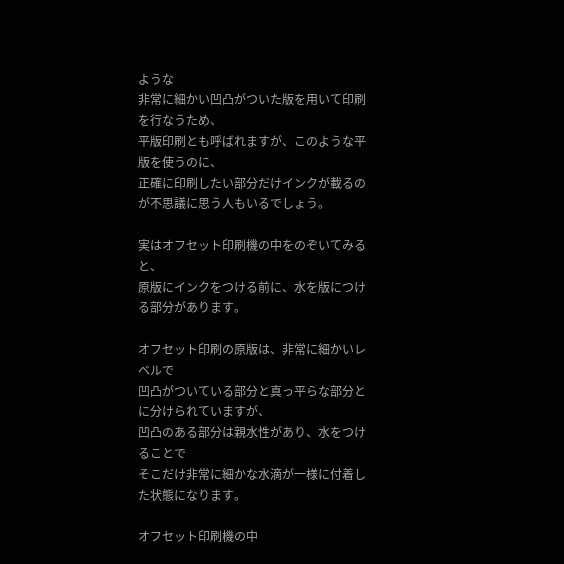ような
非常に細かい凹凸がついた版を用いて印刷を行なうため、
平版印刷とも呼ばれますが、このような平版を使うのに、
正確に印刷したい部分だけインクが載るのが不思議に思う人もいるでしょう。

実はオフセット印刷機の中をのぞいてみると、
原版にインクをつける前に、水を版につける部分があります。

オフセット印刷の原版は、非常に細かいレベルで
凹凸がついている部分と真っ平らな部分とに分けられていますが、
凹凸のある部分は親水性があり、水をつけることで
そこだけ非常に細かな水滴が一様に付着した状態になります。

オフセット印刷機の中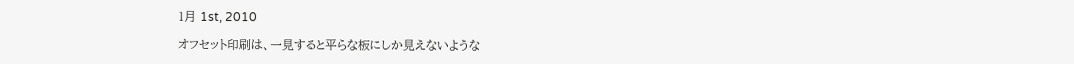1月 1st, 2010

オフセット印刷は、一見すると平らな板にしか見えないような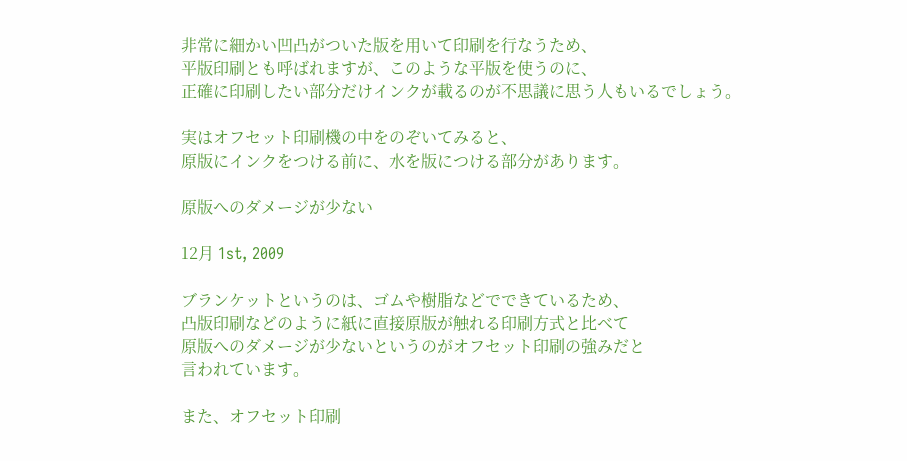非常に細かい凹凸がついた版を用いて印刷を行なうため、
平版印刷とも呼ばれますが、このような平版を使うのに、
正確に印刷したい部分だけインクが載るのが不思議に思う人もいるでしょう。

実はオフセット印刷機の中をのぞいてみると、
原版にインクをつける前に、水を版につける部分があります。

原版へのダメージが少ない

12月 1st, 2009

ブランケットというのは、ゴムや樹脂などでできているため、
凸版印刷などのように紙に直接原版が触れる印刷方式と比べて
原版へのダメージが少ないというのがオフセット印刷の強みだと
言われています。

また、オフセット印刷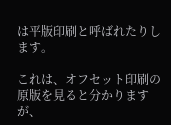は平版印刷と呼ばれたりします。

これは、オフセット印刷の原版を見ると分かりますが、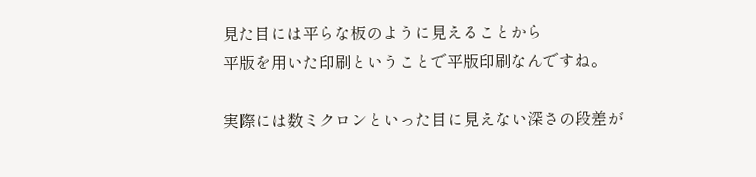見た目には平らな板のように見えることから
平版を用いた印刷ということで平版印刷なんですね。

実際には数ミクロンといった目に見えない深さの段差が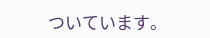ついています。